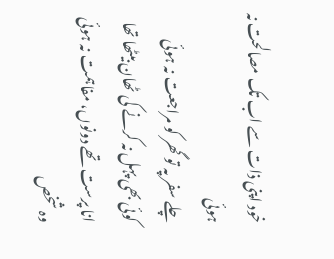خود اپنی ذات سے اب تک مصالحت نہ ہوئی
چلے سفر پہ تو گھر کو مراجعت نہ ہوئی
کوئی بھی پہل نہ کرنے کی ٹھان بیٹھا تھا
انا پرست تھے دونوں، مفاہمت نہ ہوئی
وہ شخص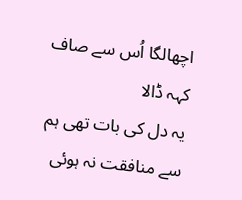اچھالگا اُس سے صاف کہہ ڈالا
یہ دل کی بات تھی ہم سے منافقت نہ ہوئی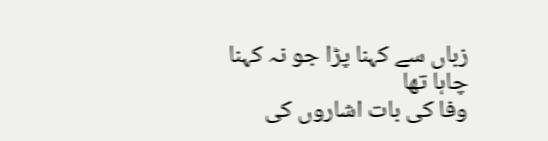زباں سے کہنا پڑا جو نہ کہنا چاہا تھا
وفا کی بات اشاروں کی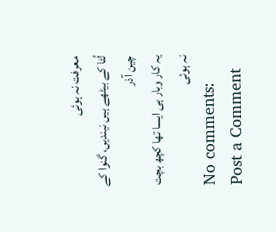معرفت نہ ہوئی
لُٹا کے بیٹھے ہیں نیندیں، گنوا کے چین آذر
یہ کار وبار ہی ایسا تھا کچھ بچت نہ ہوئی
No comments:
Post a Comment